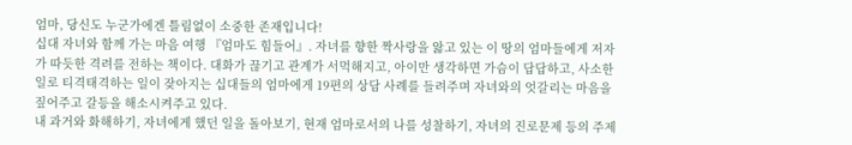엄마, 당신도 누군가에겐 틀림없이 소중한 존재입니다!
십대 자녀와 함께 가는 마음 여행 『엄마도 힘들어』. 자녀를 향한 짝사랑을 앓고 있는 이 땅의 엄마들에게 저자가 따듯한 격려를 전하는 책이다. 대화가 끊기고 관계가 서먹해지고, 아이만 생각하면 가슴이 답답하고, 사소한 일로 티격태격하는 일이 잦아지는 십대들의 엄마에게 19편의 상담 사례를 들려주며 자녀와의 엇갈리는 마음을 짚어주고 갈등을 해소시켜주고 있다.
내 과거와 화해하기, 자녀에게 했던 일을 돌아보기, 현재 엄마로서의 나를 성찰하기, 자녀의 진로문제 등의 주제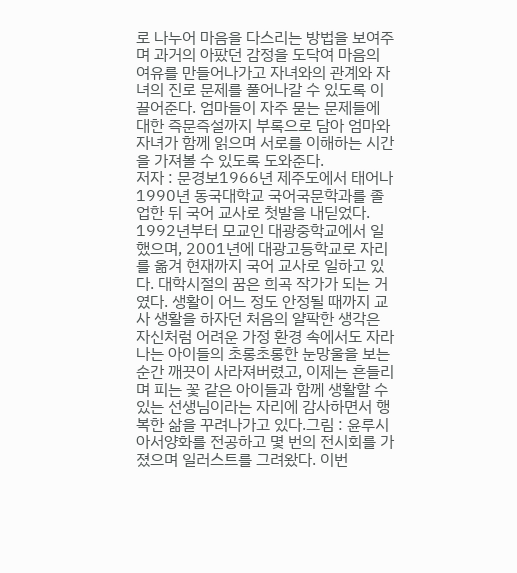로 나누어 마음을 다스리는 방법을 보여주며 과거의 아팠던 감정을 도닥여 마음의 여유를 만들어나가고 자녀와의 관계와 자녀의 진로 문제를 풀어나갈 수 있도록 이끌어준다. 엄마들이 자주 묻는 문제들에 대한 즉문즉설까지 부록으로 담아 엄마와 자녀가 함께 읽으며 서로를 이해하는 시간을 가져볼 수 있도록 도와준다.
저자 : 문경보1966년 제주도에서 태어나 1990년 동국대학교 국어국문학과를 졸업한 뒤 국어 교사로 첫발을 내딛었다. 1992년부터 모교인 대광중학교에서 일했으며, 2001년에 대광고등학교로 자리를 옮겨 현재까지 국어 교사로 일하고 있다. 대학시절의 꿈은 희곡 작가가 되는 거였다. 생활이 어느 정도 안정될 때까지 교사 생활을 하자던 처음의 얄팍한 생각은 자신처럼 어려운 가정 환경 속에서도 자라나는 아이들의 초롱초롱한 눈망울을 보는 순간 깨끗이 사라져버렸고, 이제는 흔들리며 피는 꽃 같은 아이들과 함께 생활할 수 있는 선생님이라는 자리에 감사하면서 행복한 삶을 꾸려나가고 있다.그림 : 윤루시아서양화를 전공하고 몇 번의 전시회를 가졌으며 일러스트를 그려왔다. 이번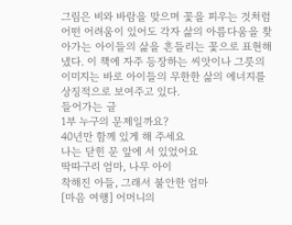그림은 비와 바람을 맞으며 꽃을 피우는 것처럼 어떤 어려움이 있어도 각자 삶의 아름다움을 찾아가는 아이들의 삶을 흔들리는 꽃으로 표현해 냈다. 이 책에 자주 등장하는 씨앗이나 그릇의 이미지는 바로 아이들의 무한한 삶의 에너지를 상징적으로 보여주고 있다.
들어가는 글
1부 누구의 문제일까요?
40년만 함께 있게 해 주세요
나는 닫힌 문 앞에 서 있었어요
딱따구리 엄마, 나무 아이
착해진 아들, 그래서 불안한 엄마
[마음 여행] 어머니의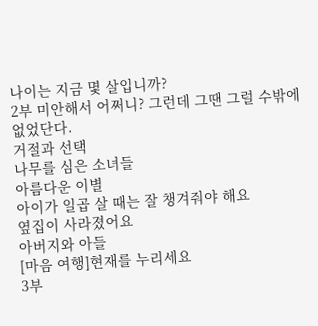나이는 지금 몇 살입니까?
2부 미안해서 어쩌니? 그런데 그땐 그럴 수밖에 없었단다.
거절과 선택
나무를 심은 소녀들
아름다운 이별
아이가 일곱 살 때는 잘 챙겨줘야 해요
옆집이 사라졌어요
아버지와 아들
[마음 여행]현재를 누리세요
3부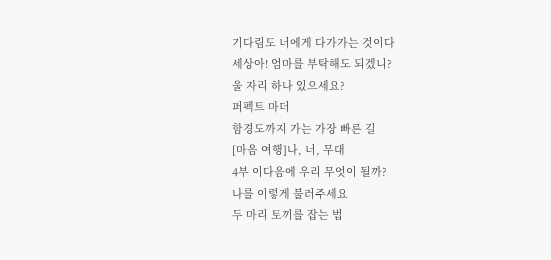기다림도 너에게 다가가는 것이다
세상아! 엄마를 부탁해도 되겠니?
울 자리 하나 있으세요?
퍼펙트 마더
함경도까지 가는 가장 빠른 길
[마음 여행]나, 너, 무대
4부 이다음에 우리 무엇이 될까?
나를 이렇게 불러주세요
두 마리 토끼를 잡는 법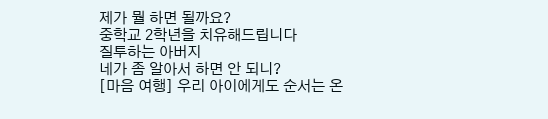제가 뭘 하면 될까요?
중학교 2학년을 치유해드립니다
질투하는 아버지
네가 좀 알아서 하면 안 되니?
[마음 여행] 우리 아이에게도 순서는 온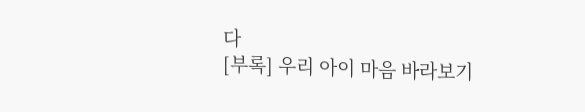다
[부록] 우리 아이 마음 바라보기